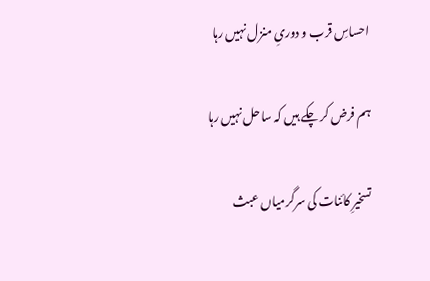احساسِ قرب و دوریِ منزل نہیں رہا

ہم فرض کر چکے ہیں کہ ساحل نہیں رہا

تسخیرِ کائنات کی سرگرمیاں عبث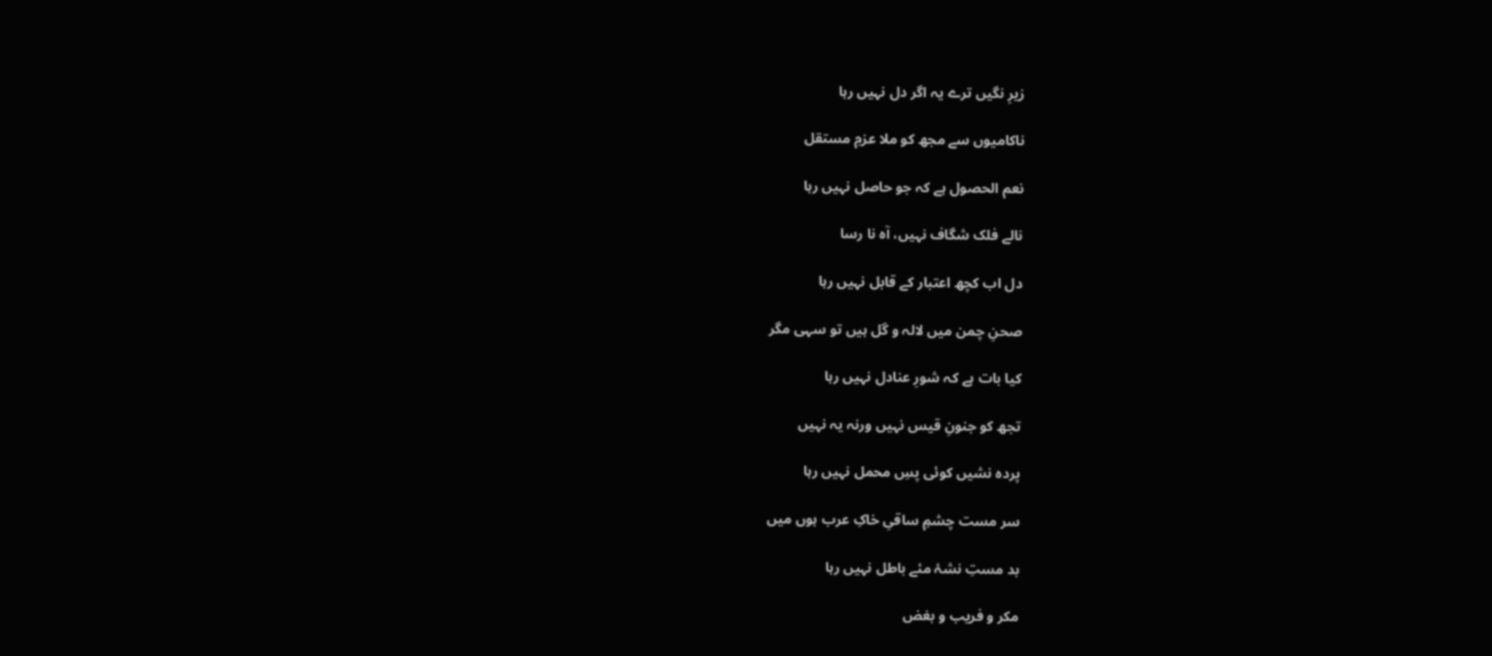زیرِ نگیں ترے یہ اگر دل نہیں رہا

ناکامیوں سے مجھ کو ملا عزمِ مستقل

نعم الحصول ہے کہ جو حاصل نہیں رہا

نالے فلک شگاف نہیں، آہ نا رسا

دل اب کچھ اعتبار کے قابل نہیں رہا

صحنِ چمن میں لالہ و گل ہیں تو سہی مگر

کیا بات ہے کہ شورِ عنادل نہیں رہا

تجھ کو جنونِ قیس نہیں ورنہ یہ نہیں

پردہ نشیں کوئی پسِ محمل نہیں رہا

سر مست چشمِ ساقیِ خاکِ عرب ہوں میں

بد مستِ نشۂ مئے باطل نہیں رہا

مکر و فریب و بغض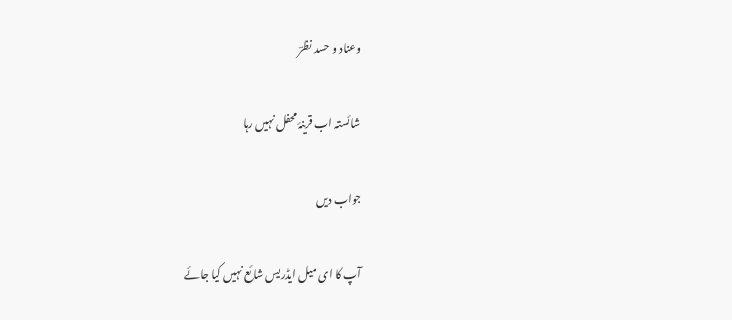وعناد و حسد نظرؔ

شائستہ اب قرینۂ محفل نہیں رہا

جواب دیں

آپ کا ای میل ایڈریس شائع نہیں کیا جائے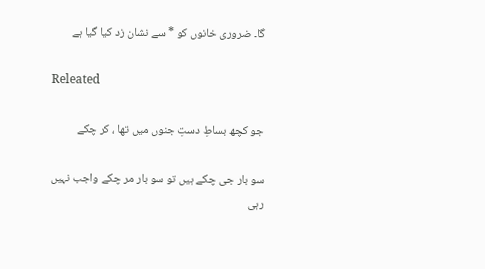گا۔ ضروری خانوں کو * سے نشان زد کیا گیا ہے

Releated

جو کچھ بساطِ دستِ جنوں میں تھا ، کر چکے

سو بار جی چکے ہیں تو سو بار مر چکے واجب نہیں رہی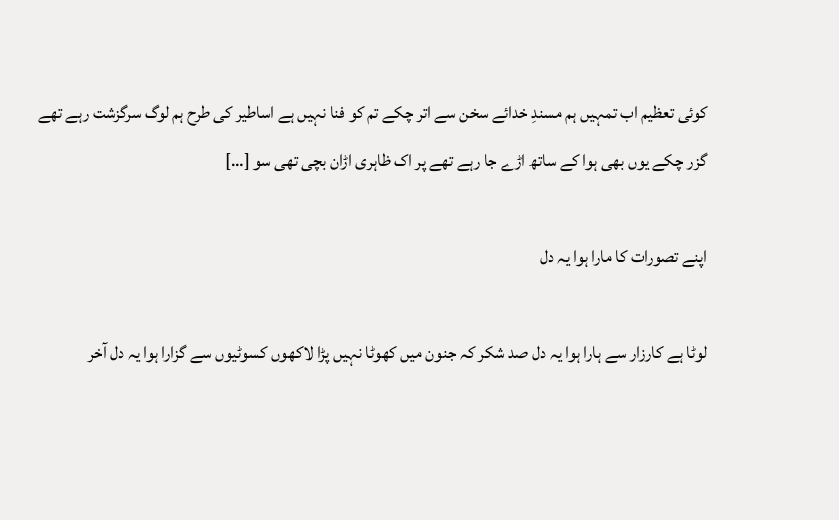کوئی تعظیم اب تمہیں ہم مسندِ خدائے سخن سے اتر چکے تم کو فنا نہیں ہے اساطیر کی طرح ہم لوگ سرگزشت رہے تھے گزر چکے یوں بھی ہوا کے ساتھ اڑے جا رہے تھے پر اک ظاہری اڑان بچی تھی سو […]

اپنے تصورات کا مارا ہوا یہ دل

لوٹا ہے کارزار سے ہارا ہوا یہ دل صد شکر کہ جنون میں کھوٹا نہیں پڑا لاکھوں کسوٹیوں سے گزارا ہوا یہ دل آخر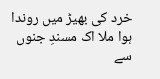خرد کی بھیڑ میں روندا ہوا ملا اک مسندِ جنوں سے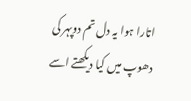اتارا ہوا یہ دل تم دوپہر کی دھوپ میں کیا دیکھتے اسے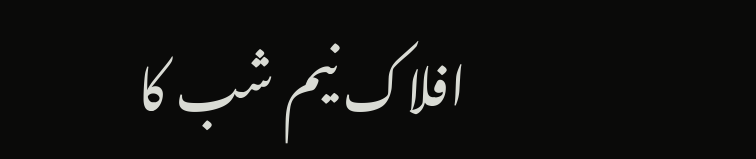افلاک نیم شب کا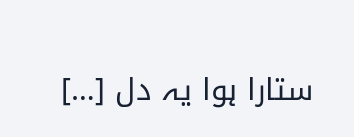ستارا ہوا یہ دل […]